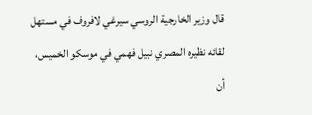قال وزير الخارجية الروسي سيرغي لافروف في مستهل لقائه نظيره المصري نبيل فهمي في موسكو الخميس، أن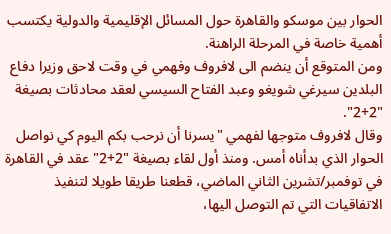الحوار بين موسكو والقاهرة حول المسائل الإقليمية والدولية يكتسب أهمية خاصة في المرحلة الراهنة.
ومن المتوقع أن ينضم الى لافروف وفهمي في وقت لاحق وزيرا دفاع البلدين سيرغي شويغو وعبد الفتاح السيسي لعقد محادثات بصيغة "2+2".
وقال لافروف متوجها لفهمي "يسرنا أن نرحب بكم اليوم كي نواصل الحوار الذي بدأناه أمس. ومنذ أول لقاء بصيغة "2+2" عقد في القاهرة في توفمبر/تشرين الثاني الماضي، قطعنا طريقا طويلا لتنفيذ الاتفاقيات التي تم التوصل اليها،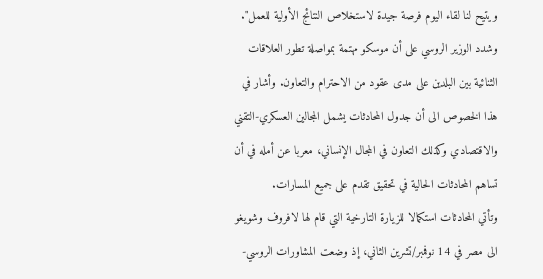ويتيح لنا لقاء اليوم فرصة جيدة لاستخلاص النتائج الأولية للعمل".
وشدد الوزير الروسي على أن موسكو مهتمة بمواصلة تطور العلاقات الثنائية بين البلدين على مدى عقود من الاحترام والتعاون. وأشار في هذا الخصوص الى أن جدول المحادثات يشمل المجالين العسكري-التقني والاقتصادي وكذلك التعاون في المجال الإنساني، معربا عن أمله في أن تساهم المحادثات الحالية في تحقيق تقدم على جميع المسارات.
وتأتي المحادثات استكمالا للزيارة التارخية التي قام لها لافروف وشويغو الى مصر في 14 نوفمبر/تشرين الثاني، إذ وضعت المشاورات الروسي-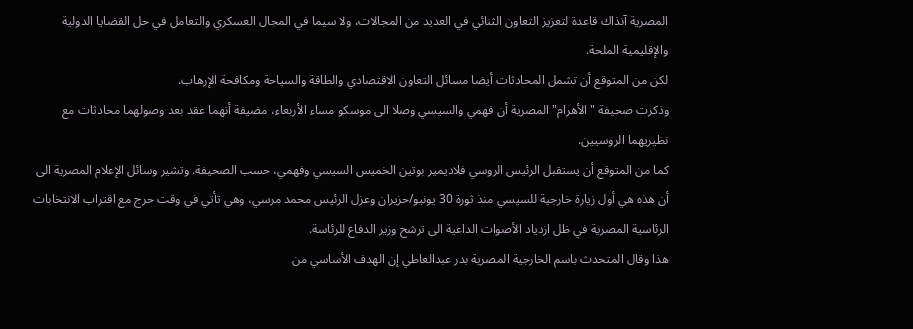المصرية آنذاك قاعدة لتعزيز التعاون الثنائي في العديد من المجالات، ولا سيما في المجال العسكري والتعامل في حل القضايا الدولية والإقليمية الملحة.
لكن من المتوقع أن تشمل المحادثات أيضا مسائل التعاون الاقتصادي والطاقة والسياحة ومكافحة الإرهاب.
وذكرت صحيفة "الأهرام" المصرية أن فهمي والسيسي وصلا الى موسكو مساء الأربعاء، مضيفة أنهما عقد بعد وصولهما محادثات مع نظيريهما الروسيين.
كما من المتوقع أن يستقبل الرئيس الروسي فلاديمير بوتين الخميس السيسي وفهمي، حسب الصحيفة. وتشير وسائل الإعلام المصرية الى أن هذه هي أول زيارة خارجية للسيسي منذ ثورة 30 يونيو/حزيران وعزل الرئيس محمد مرسي، وهي تأتي في وقت حرج مع اقتراب الانتخابات الرئاسية المصرية في ظل ازدياد الأصوات الداعية الى ترشح وزير الدفاع للرئاسة.
هذا وقال المتحدث باسم الخارجية المصرية بدر عبدالعاطي إن الهدف الأساسي من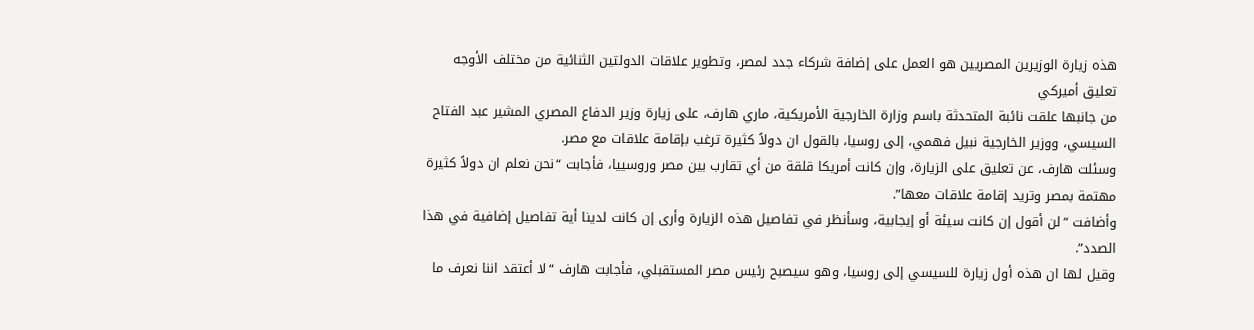هذه زيارة الوزيرين المصريين هو العمل على إضافة شركاء جدد لمصر، وتطوير علاقات الدولتين الثنائية من مختلف الأوجه
تعليق أميركي
من جانبها علقت نائبة المتحدثة باسم وزارة الخارجية الأمريكية، ماري هارف، على زيارة وزير الدفاع المصري المشير عبد الفتاح السيسي، ووزير الخارجية نبيل فهمي، إلى روسيا، بالقول ان دولاً كثيرة ترغب بإقامة علاقات مع مصر.
وسئلت هارف، عن تعليق على الزيارة، وإن كانت أمريكا قلقة من أي تقارب بين مصر وروسييا، فأجابت “نحن نعلم ان دولاً كثيرة مهتمة بمصر وتريد إقامة علاقات معها”.
وأضافت “لن أقول إن كانت سيئة أو إيجابية، وسأنظر في تفاصيل هذه الزيارة وأرى إن كانت لدينا أية تفاصيل إضافية في هذا الصدد”.
وقيل لها ان هذه أول زيارة للسيسي إلى روسيا، وهو سيصبح رئيس مصر المستقبلي، فأجابت هارف “لا أعتقد اننا نعرف ما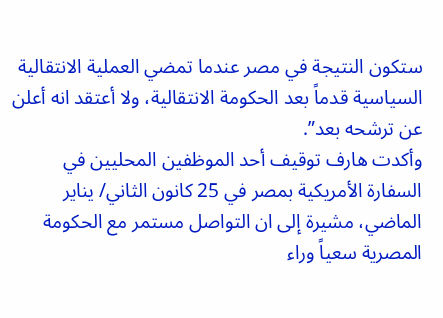ستكون النتيجة في مصر عندما تمضي العملية الانتقالية السياسية قدماً بعد الحكومة الانتقالية، ولا أعتقد انه أعلن عن ترشحه بعد”.
وأكدت هارف توقيف أحد الموظفين المحليين في السفارة الأمريكية بمصر في 25 كانون الثاني/ يناير الماضي، مشيرة إلى ان التواصل مستمر مع الحكومة المصرية سعياً وراء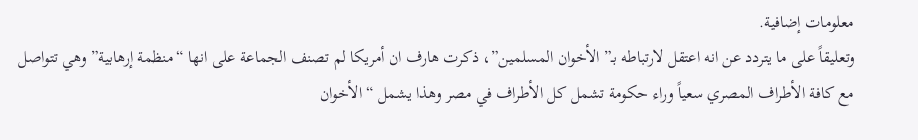معلومات إضافية.
وتعليقاً على ما يتردد عن انه اعتقل لارتباطه بـ”الأخوان المسلمين”، ذكرت هارف ان أمريكا لم تصنف الجماعة على انها “منظمة إرهابية” وهي تتواصل مع كافة الأطراف المصري سعياً وراء حكومة تشمل كل الأطراف في مصر وهذا يشمل “الأخوان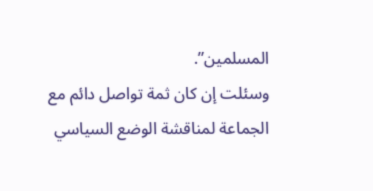المسلمين”.
وسئلت إن كان ثمة تواصل دائم مع الجماعة لمناقشة الوضع السياسي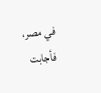في مصر، فأجابت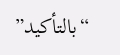“بالتأكيد”